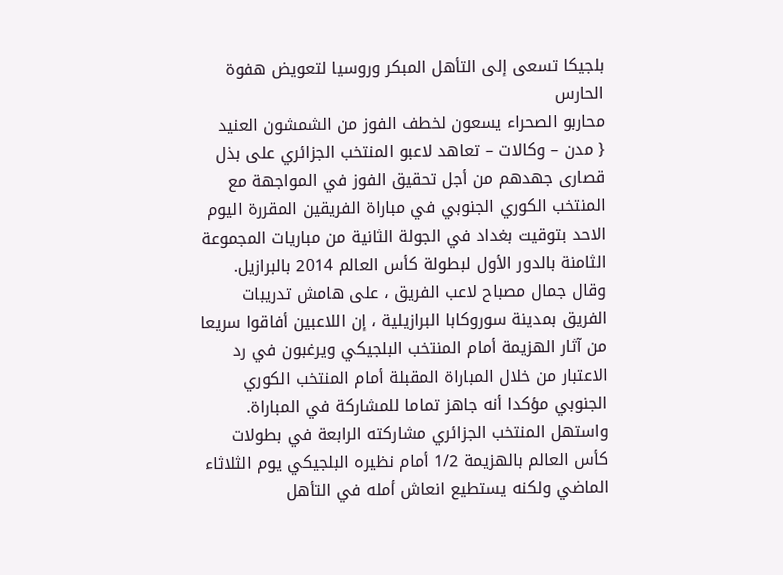بلجيكا تسعى إلى التأهل المبكر وروسيا لتعويض هفوة الحارس
محاربو الصحراء يسعون لخطف الفوز من الشمشون العنيد
{ مدن – وكالات – تعاهد لاعبو المنتخب الجزائري على بذل قصارى جهدهم من أجل تحقيق الفوز في المواجهة مع المنتخب الكوري الجنوبي في مباراة الفريقين المقررة اليوم الاحد بتوقيت بغداد في الجولة الثانية من مباريات المجموعة الثامنة بالدور الأول لبطولة كأس العالم 2014 بالبرازيل.
وقال جمال مصباح لاعب الفريق ، على هامش تدريبات الفريق بمدينة سوروكابا البرازيلية ، إن اللاعبين أفاقوا سريعا من آثار الهزيمة أمام المنتخب البلجيكي ويرغبون في رد الاعتبار من خلال المباراة المقبلة أمام المنتخب الكوري الجنوبي مؤكدا أنه جاهز تماما للمشاركة في المباراة.
واستهل المنتخب الجزائري مشاركته الرابعة في بطولات كأس العالم بالهزيمة 1/2 أمام نظيره البلجيكي يوم الثلاثاء الماضي ولكنه يستطيع انعاش أمله في التأهل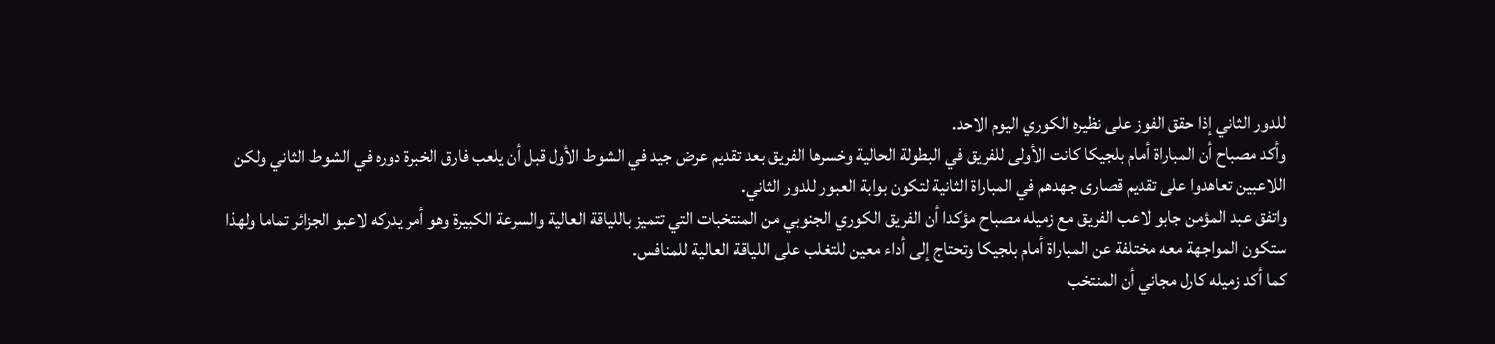للدور الثاني إذا حقق الفوز على نظيره الكوري اليوم الاحد.
وأكد مصباح أن المباراة أمام بلجيكا كانت الأولى للفريق في البطولة الحالية وخسرها الفريق بعد تقديم عرض جيد في الشوط الأول قبل أن يلعب فارق الخبرة دوره في الشوط الثاني ولكن اللاعبين تعاهدوا على تقديم قصارى جهدهم في المباراة الثانية لتكون بوابة العبور للدور الثاني.
واتفق عبد المؤمن جابو لاعب الفريق مع زميله مصباح مؤكدا أن الفريق الكوري الجنوبي من المنتخبات التي تتميز باللياقة العالية والسرعة الكبيرة وهو أمر يدركه لاعبو الجزائر تماما ولهذا ستكون المواجهة معه مختلفة عن المباراة أمام بلجيكا وتحتاج إلى أداء معين للتغلب على اللياقة العالية للمنافس.
كما أكد زميله كارل مجاني أن المنتخب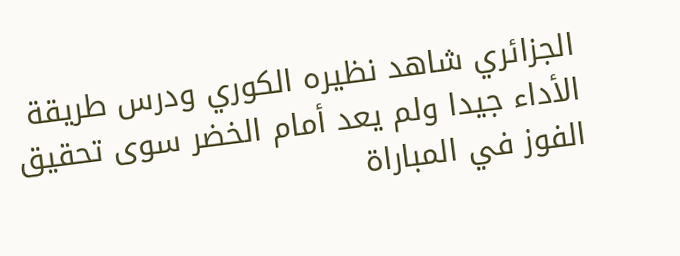الجزائري شاهد نظيره الكوري ودرس طريقة الأداء جيدا ولم يعد أمام الخضر سوى تحقيق الفوز في المباراة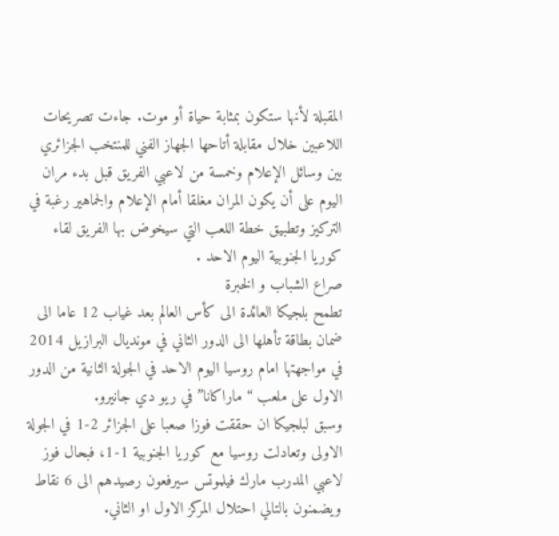المقبلة لأنها ستكون بمثابة حياة أو موت. جاءت تصريحات اللاعبين خلال مقابلة أتاحها الجهاز الفني للمنتخب الجزائري بين وسائل الإعلام وخمسة من لاعبي الفريق قبل بدء مران اليوم على أن يكون المران مغلقا أمام الإعلام والجماهير رغبة في التركيز وتطبيق خطة اللعب التي سيخوض بها الفريق لقاء كوريا الجنوبية اليوم الاحد .
صراع الشباب و الخبرة
تطمح بلجيكا العائدة الى كأس العالم بعد غياب 12 عاما الى ضمان بطاقة تأهلها الى الدور الثاني في مونديال البرازيل 2014 في مواجهتها امام روسيا اليوم الاحد في الجولة الثانية من الدور الاول على ملعب “ماراكانا” في ريو دي جانيرو.
وسبق لبلجيكا ان حققت فوزا صعبا على الجزائر 2-1 في الجولة الاولى وتعادلت روسيا مع كوريا الجنوبية 1-1، فبحال فوز لاعبي المدرب مارك فيلموتس سيرفعون رصيدهم الى 6 نقاط ويضمنون بالتالي احتلال المركز الاول او الثاني.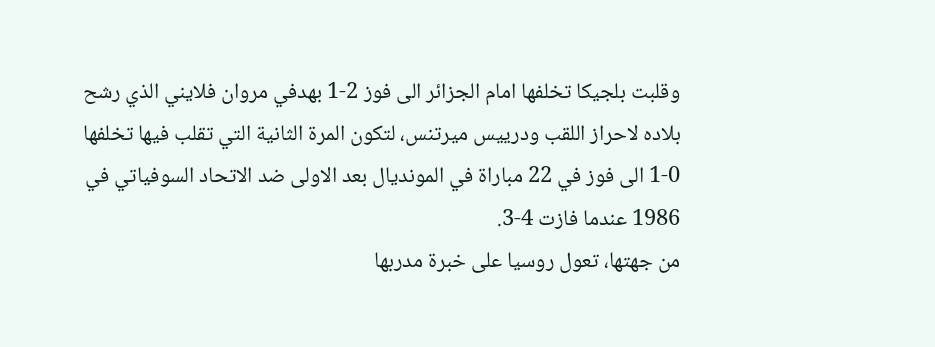وقلبت بلجيكا تخلفها امام الجزائر الى فوز 2-1 بهدفي مروان فلايني الذي رشح بلاده لاحراز اللقب ودرييس ميرتنس، لتكون المرة الثانية التي تقلب فيها تخلفها 0-1 الى فوز في 22 مباراة في المونديال بعد الاولى ضد الاتحاد السوفياتي في 1986 عندما فازت 4-3.
من جهتها، تعول روسيا على خبرة مدربها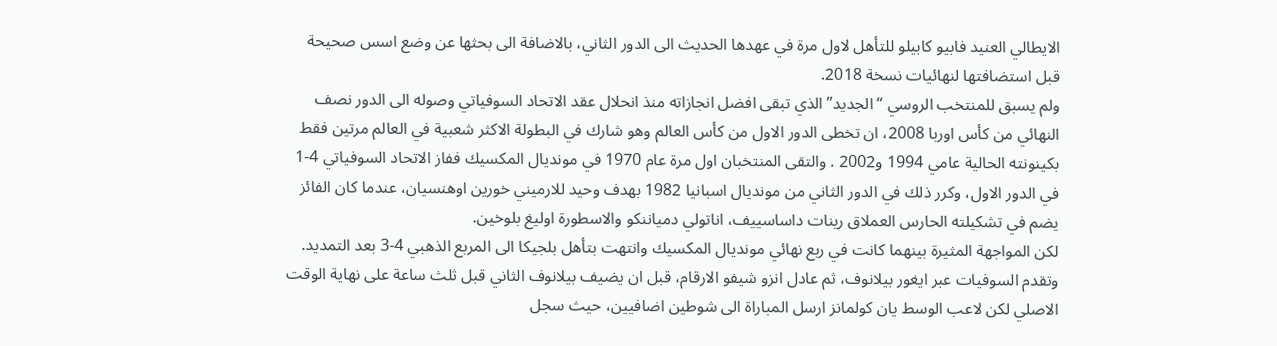الايطالي العنيد فابيو كابيلو للتأهل لاول مرة في عهدها الحديث الى الدور الثاني، بالاضافة الى بحثها عن وضع اسس صحيحة قبل استضافتها لنهائيات نسخة 2018.
ولم يسبق للمنتخب الروسي “الجديد” الذي تبقى افضل انجازاته منذ انحلال عقد الاتحاد السوفياتي وصوله الى الدور نصف النهائي من كأس اوربا 2008، ان تخطى الدور الاول من كأس العالم وهو شارك في البطولة الاكثر شعبية في العالم مرتين فقط بكينونته الحالية عامي 1994 و2002 . والتقى المنتخبان اول مرة عام 1970 في مونديال المكسيك ففاز الاتحاد السوفياتي 4-1 في الدور الاول، وكرر ذلك في الدور الثاني من مونديال اسبانيا 1982 بهدف وحيد للارميني خورين اوهنسيان، عندما كان الفائز يضم في تشكيلته الحارس العملاق رينات داساسييف، اناتولي دمياننكو والاسطورة اوليغ بلوخين.
لكن المواجهة المثيرة بينهما كانت في ربع نهائي مونديال المكسيك وانتهت بتأهل بلجيكا الى المربع الذهبي 4-3 بعد التمديد. وتقدم السوفيات عبر ايغور بيلانوف، ثم عادل انزو شيفو الارقام، قبل ان يضيف بيلانوف الثاني قبل ثلث ساعة على نهاية الوقت الاصلي لكن لاعب الوسط يان كولمانز ارسل المباراة الى شوطين اضافيين، حيث سجل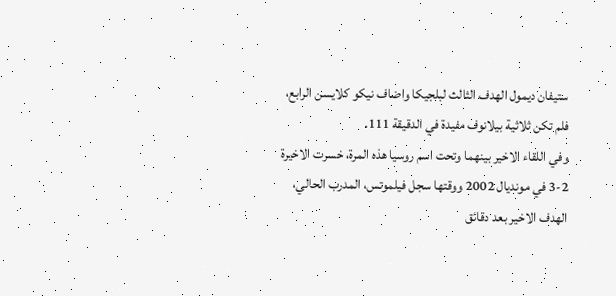ستيفان ديمول الهدف الثالث لبلجيكا واضاف نيكو كلايسن الرابع، فلم تكن ثلاثية بيلانوف مفيدة في الدقيقة 111.
وفي اللقاء الاخير بينهما وتحت اسم روسيا هذه المرة، خسرت الاخيرة 2-3 في مونديال 2002 ووقتها سجل فيلموتس، المدرب الحالي، الهدف الاخير بعد دقائق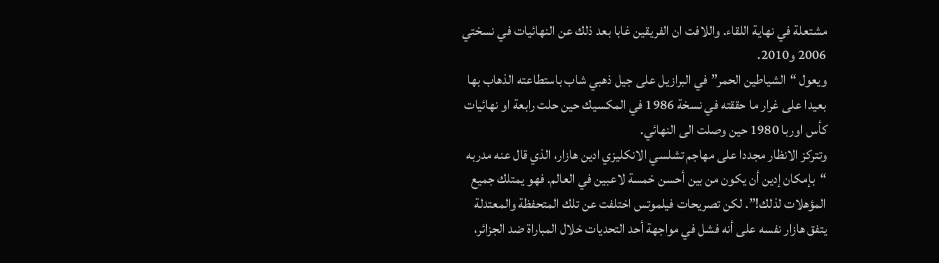مشتعلة في نهاية اللقاء. واللافت ان الفريقين غابا بعد ذلك عن النهائيات في نسختي 2006 و2010.
ويعول “الشياطين الحمر” في البرازيل على جيل ذهبي شاب باستطاعته الذهاب بها بعيدا على غرار ما حققته في نسخة 1986 في المكسيك حين حلت رابعة او نهائيات كأس اوربا 1980 حين وصلت الى النهائي.
وتتركز الانظار مجددا على مهاجم تشلسي الانكليزي ادين هازار، الذي قال عنه مدربه “بإمكان إدين أن يكون من بين أحسن خمسة لاعبين في العالم. فهو يمتلك جميع المؤهلات لذلك!”. لكن تصريحات فيلموتس اختلفت عن تلك المتحفظة والمعتدلة
يتفق هازار نفسه على أنه فشل في مواجهة أحد التحديات خلال المباراة ضد الجزائر،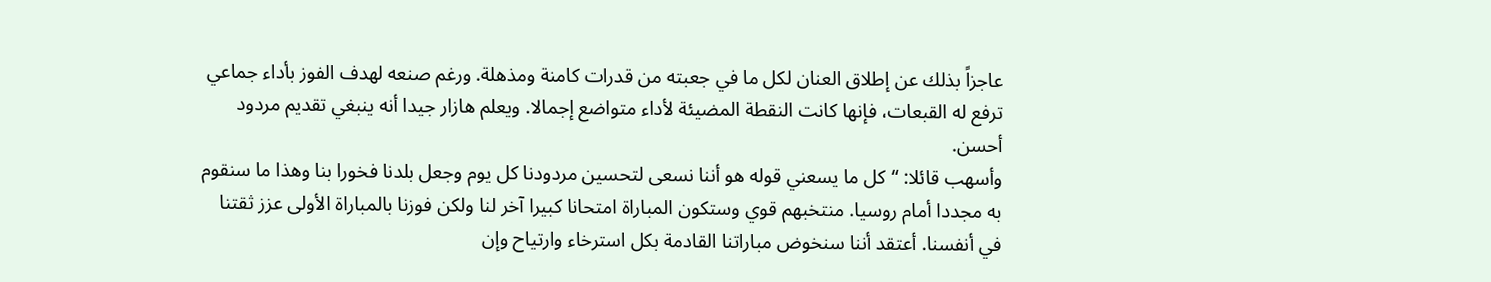عاجزاً بذلك عن إطلاق العنان لكل ما في جعبته من قدرات كامنة ومذهلة. ورغم صنعه لهدف الفوز بأداء جماعي ترفع له القبعات، فإنها كانت النقطة المضيئة لأداء متواضع إجمالا. ويعلم هازار جيدا أنه ينبغي تقديم مردود أحسن.
وأسهب قائلا: “كل ما يسعني قوله هو أننا نسعى لتحسين مردودنا كل يوم وجعل بلدنا فخورا بنا وهذا ما سنقوم به مجددا أمام روسيا. منتخبهم قوي وستكون المباراة امتحانا كبيرا آخر لنا ولكن فوزنا بالمباراة الأولى عزز ثقتنا في أنفسنا. أعتقد أننا سنخوض مباراتنا القادمة بكل استرخاء وارتياح وإن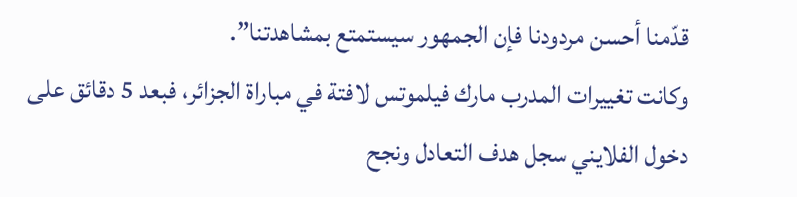قدّمنا أحسن مردودنا فإن الجمهور سيستمتع بمشاهدتنا”.
وكانت تغييرات المدرب مارك فيلموتس لافتة في مباراة الجزائر، فبعد 5 دقائق على دخول الفلايني سجل هدف التعادل ونجح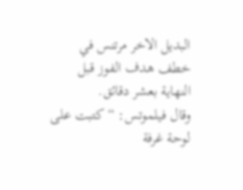البديل الاخر مرتنس في خطف هدف الفوز قبل النهاية بعشر دقائق.
وقال فيلموتس: “كتبت على لوحة غرفة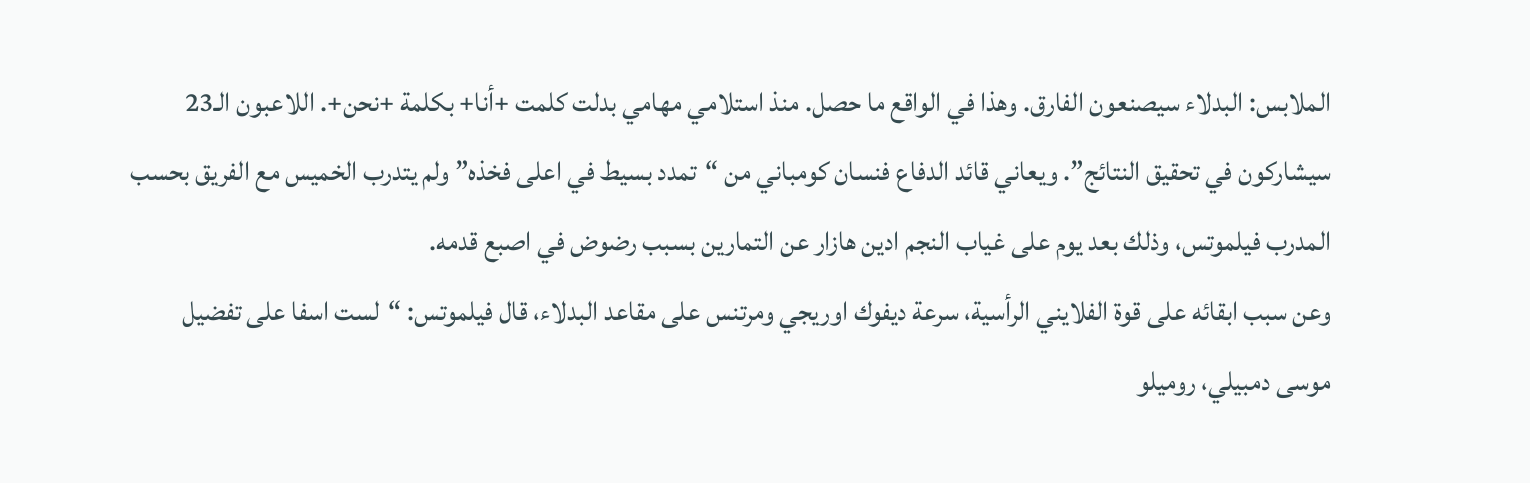الملابس: البدلاء سيصنعون الفارق. وهذا في الواقع ما حصل. منذ استلامي مهامي بدلت كلمت +أنا+ بكلمة +نحن+. اللاعبون الـ23 سيشاركون في تحقيق النتائج”. ويعاني قائد الدفاع فنسان كومباني من “تمدد بسيط في اعلى فخذه” ولم يتدرب الخميس مع الفريق بحسب المدرب فيلموتس، وذلك بعد يوم على غياب النجم ادين هازار عن التمارين بسبب رضوض في اصبع قدمه.
وعن سبب ابقائه على قوة الفلايني الرأسية، سرعة ديفوك اوريجي ومرتنس على مقاعد البدلاء، قال فيلموتس: “لست اسفا على تفضيل موسى دمبيلي، روميلو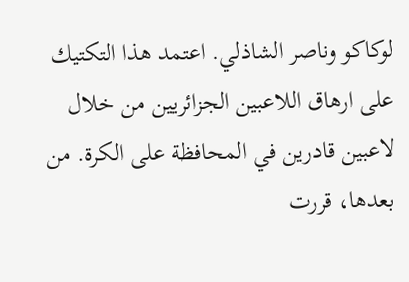لوكاكو وناصر الشاذلي. اعتمد هذا التكتيك على ارهاق اللاعبين الجزائريين من خلال لاعبين قادرين في المحافظة على الكرة. من بعدها، قررت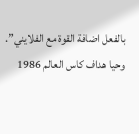بالفعل اضافة القوة مع الفلايني”.
وحيا هداف كاس العالم 1986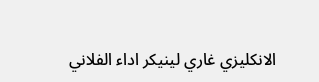الانكليزي غاري لينيكر اداء الفلاني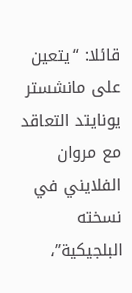قائلا: “يتعين على مانشستر يونايتد التعاقد مع مروان الفلايني في نسخته البلجيكية”،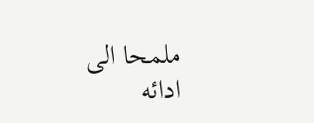ملمحا الى ادائه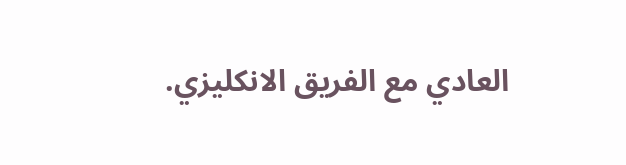العادي مع الفريق الانكليزي.